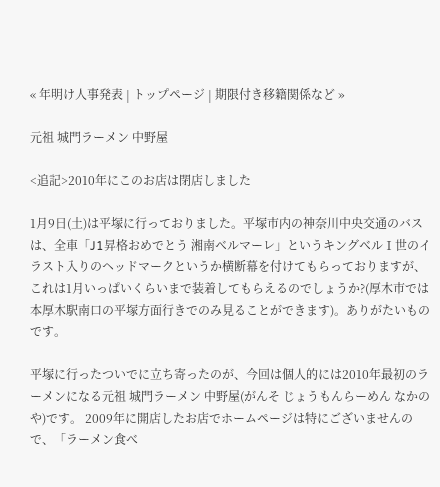« 年明け人事発表 | トップページ | 期限付き移籍関係など »

元祖 城門ラーメン 中野屋

<追記>2010年にこのお店は閉店しました

1月9日(土)は平塚に行っておりました。平塚市内の神奈川中央交通のバスは、全車「J1昇格おめでとう 湘南ベルマーレ」というキングベルⅠ世のイラスト入りのヘッドマークというか横断幕を付けてもらっておりますが、これは1月いっぱいくらいまで装着してもらえるのでしょうか?(厚木市では本厚木駅南口の平塚方面行きでのみ見ることができます)。ありがたいものです。

平塚に行ったついでに立ち寄ったのが、今回は個人的には2010年最初のラーメンになる元祖 城門ラーメン 中野屋(がんそ じょうもんらーめん なかのや)です。 2009年に開店したお店でホームページは特にございませんので、「ラーメン食べ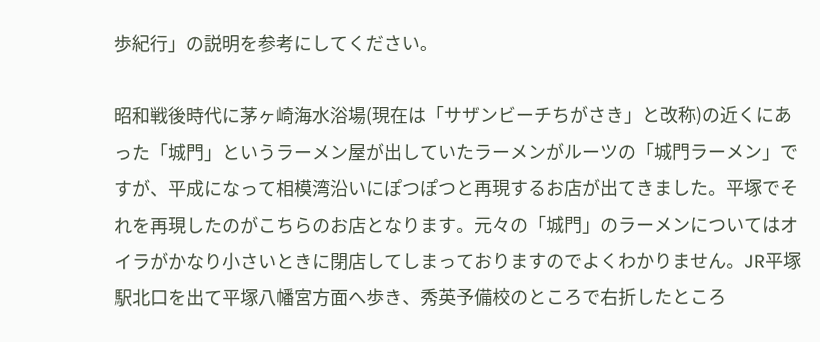歩紀行」の説明を参考にしてください。

昭和戦後時代に茅ヶ崎海水浴場(現在は「サザンビーチちがさき」と改称)の近くにあった「城門」というラーメン屋が出していたラーメンがルーツの「城門ラーメン」ですが、平成になって相模湾沿いにぽつぽつと再現するお店が出てきました。平塚でそれを再現したのがこちらのお店となります。元々の「城門」のラーメンについてはオイラがかなり小さいときに閉店してしまっておりますのでよくわかりません。JR平塚駅北口を出て平塚八幡宮方面へ歩き、秀英予備校のところで右折したところ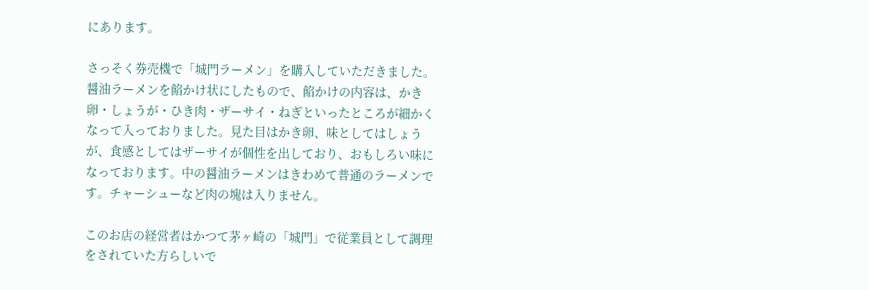にあります。

さっそく券売機で「城門ラーメン」を購入していただきました。醤油ラーメンを餡かけ状にしたもので、餡かけの内容は、かき卵・しょうが・ひき肉・ザーサイ・ねぎといったところが細かくなって入っておりました。見た目はかき卵、味としてはしょうが、食感としてはザーサイが個性を出しており、おもしろい味になっております。中の醤油ラーメンはきわめて普通のラーメンです。チャーシューなど肉の塊は入りません。

このお店の経営者はかつて茅ヶ崎の「城門」で従業員として調理をされていた方らしいで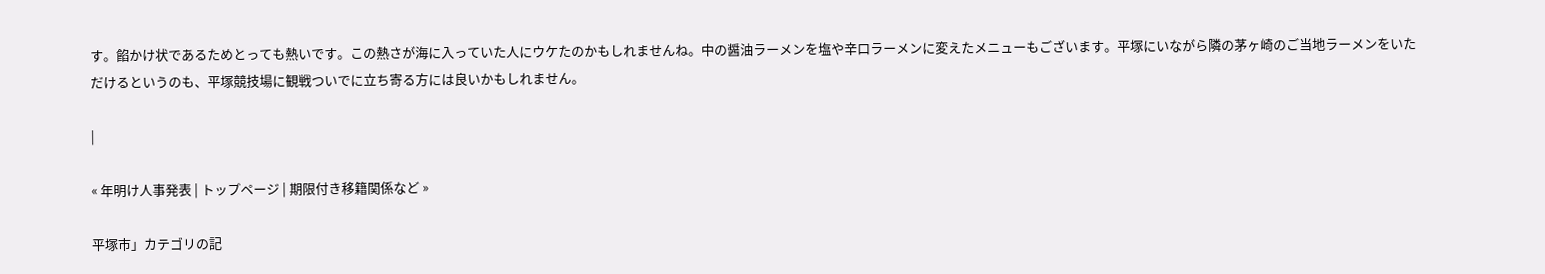す。餡かけ状であるためとっても熱いです。この熱さが海に入っていた人にウケたのかもしれませんね。中の醤油ラーメンを塩や辛口ラーメンに変えたメニューもございます。平塚にいながら隣の茅ヶ崎のご当地ラーメンをいただけるというのも、平塚競技場に観戦ついでに立ち寄る方には良いかもしれません。

|

« 年明け人事発表 | トップページ | 期限付き移籍関係など »

平塚市」カテゴリの記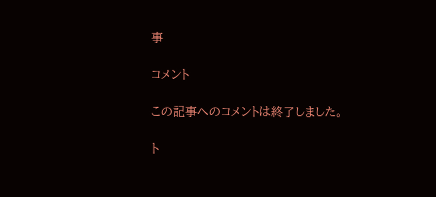事

コメント

この記事へのコメントは終了しました。

ト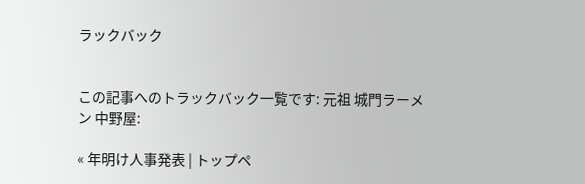ラックバック


この記事へのトラックバック一覧です: 元祖 城門ラーメン 中野屋:

« 年明け人事発表 | トップペ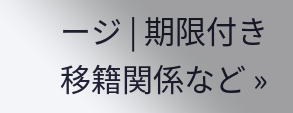ージ | 期限付き移籍関係など »